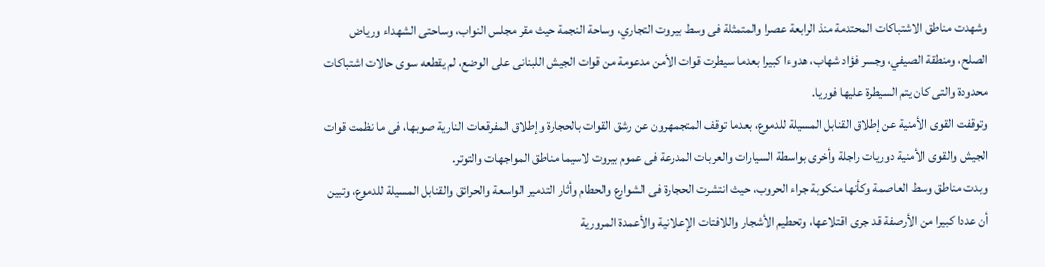وشهدت مناطق الاشتباكات المحتدمة منذ الرابعة عصرا والمتمثلة فى وسط بيروت التجاري، وساحة النجمة حيث مقر مجلس النواب، وساحتى الشهداء ورياض الصلح، ومنطقة الصيفي، وجسر فؤاد شهاب، هدوءا كبيرا بعدما سيطرت قوات الأمن مدعومة من قوات الجيش اللبنانى على الوضع، لم يقطعه سوى حالات اشتباكات محدودة والتى كان يتم السيطرة عليها فوريا.
وتوقفت القوى الأمنية عن إطلاق القنابل المسيلة للدموع، بعدما توقف المتجمهرون عن رشق القوات بالحجارة وإطلاق المفرقعات النارية صوبها، فى ما نظمت قوات الجيش والقوى الأمنية دوريات راجلة وأخرى بواسطة السيارات والعربات المدرعة فى عموم بيروت لاسيما مناطق المواجهات والتوتر.
وبدت مناطق وسط العاصمة وكأنها منكوبة جراء الحروب، حيث انتشرت الحجارة فى الشوارع والحطام وأثار التدمير الواسعة والحرائق والقنابل المسيلة للدموع، وتبين أن عددا كبيرا من الأرصفة قد جرى اقتلاعها، وتحطيم الأشجار واللافتات الإعلانية والأعمدة المرورية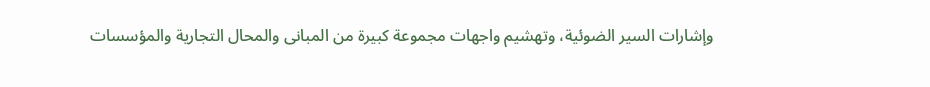وإشارات السير الضوئية، وتهشيم واجهات مجموعة كبيرة من المبانى والمحال التجارية والمؤسسات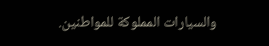والسيارات المملوكة للمواطنين.